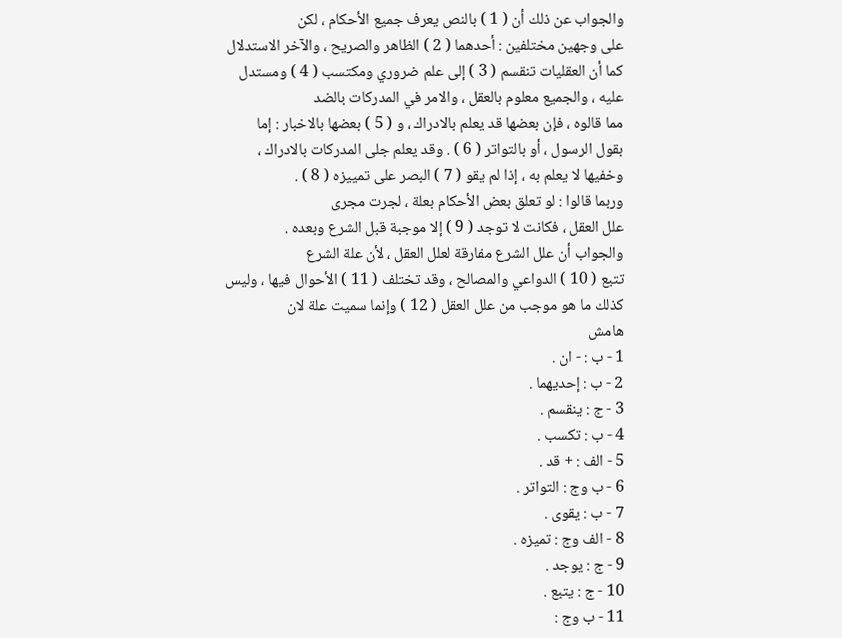والجواب عن ذلك أن ( 1 ) بالنص يعرف جميع الأحكام ، لكن
على وجهين مختلفين : أحدهما ( 2 ) الظاهر والصريح ، والآخر الاستدلال
كما أن العقليات تنقسم ( 3 ) إلى علم ضروري ومكتسب ( 4 ) ومستدل
عليه ، والجميع معلوم بالعقل ، والامر في المدركات بالضد
مما قالوه ، فإن بعضها قد يعلم بالادراك ، و ( 5 ) بعضها بالاخبار : إما
بقول الرسول ، أو بالتواتر ( 6 ) . وقد يعلم جلى المدركات بالادراك ،
وخفيها لا يعلم به ، إذا لم يقو ( 7 ) البصر على تمييزه ( 8 ) .
وربما قالوا : لو تعلق بعض الأحكام بعلة ، لجرت مجرى
علل العقل ، فكانت لا توجد ( 9 ) إلا موجبة قبل الشرع وبعده .
والجواب أن علل الشرع مفارقة لعلل العقل ، لأن علة الشرع
تتبع ( 10 ) الدواعي والمصالح ، وقد تختلف ( 11 ) الأحوال فيها ، وليس
كذلك ما هو موجب من علل العقل ( 12 ) وإنما سميت علة لان
هامش
1 - ب : - ان .
2 - ب : إحديهما .
3 - ج : ينقسم .
4 - ب : تكسب .
5 - الف : + قد .
6 - ب وج : التواتر .
7 - ب : يقوى .
8 - الف وج : تميزه .
9 - ج : يوجد .
10 - ج : يتبع .
11 - ب وج :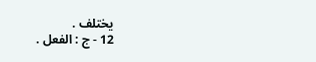يختلف .
12 - ج : الفعل .